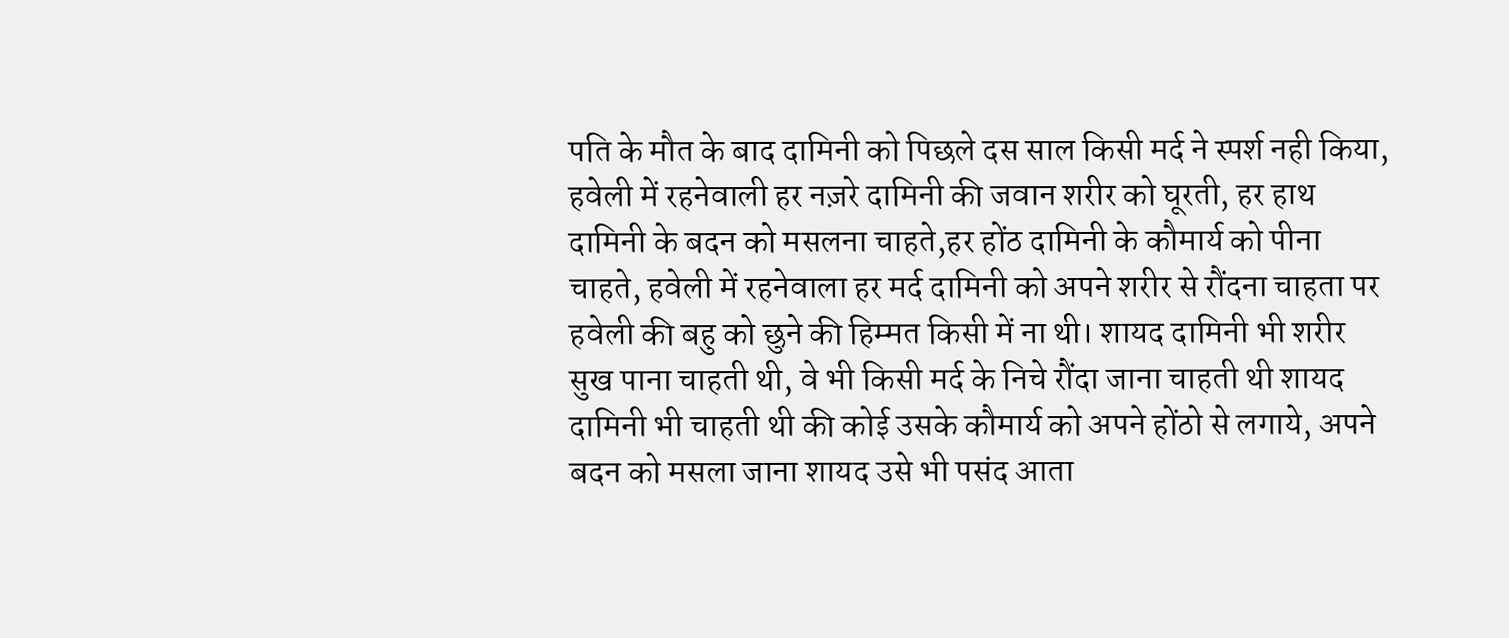पति के मौत के बाद दामिनी को पिछले दस साल किसी मर्द ने स्पर्श नही किया, हवेली में रहनेवाली हर नज़रे दामिनी की जवान शरीर को घूरती, हर हाथ दामिनी के बदन को मसलना चाहते,हर होंठ दामिनी के कौमार्य को पीना चाहते, हवेली में रहनेवाला हर मर्द दामिनी को अपने शरीर से रौंदना चाहता पर हवेली की बहु को छुने की हिम्मत किसी में ना थी। शायद दामिनी भी शरीर सुख पाना चाहती थी, वे भी किसी मर्द के निचे रौंदा जाना चाहती थी शायद दामिनी भी चाहती थी की कोई उसके कौमार्य को अपने होंठो से लगाये, अपने बदन को मसला जाना शायद उसे भी पसंद आता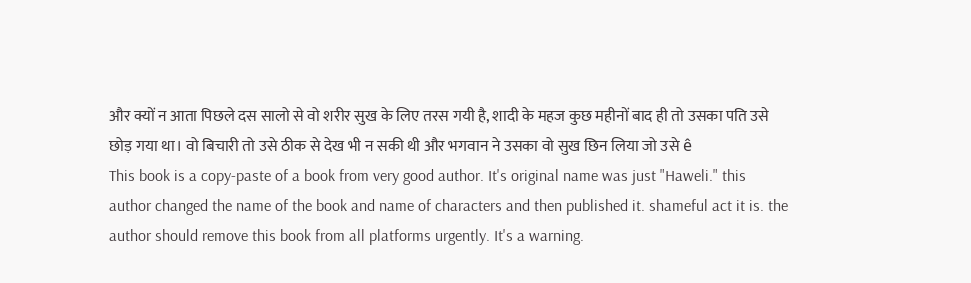और क्यों न आता पिछले दस सालो से वो शरीर सुख के लिए तरस गयी है, शादी के महज कुछ महीनों बाद ही तो उसका पति उसे छोड़ गया था। वो बिचारी तो उसे ठीक से देख भी न सकी थी और भगवान ने उसका वो सुख छिन लिया जो उसे ê
This book is a copy-paste of a book from very good author. It's original name was just "Haweli." this author changed the name of the book and name of characters and then published it. shameful act it is. the author should remove this book from all platforms urgently. It's a warning.